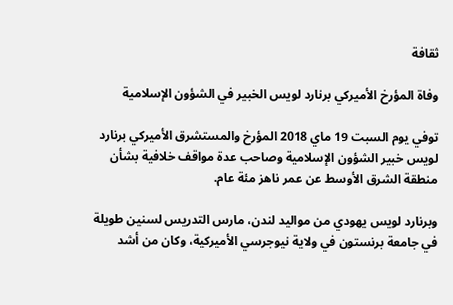ثقافة

وفاة المؤرخ الأميركي برنارد لويس الخبير في الشؤون الإسلامية

توفي يوم السبت 19 ماي 2018 المؤرخ والمستشرق الأميركي برنارد لويس خبير الشؤون الإسلامية وصاحب عدة مواقف خلافية بشأن منطقة الشرق الأوسط عن عمر ناهز مئة عام.

وبرنارد لويس يهودي من مواليد لندن، مارس التدريس لسنين طويلة في جامعة برنستون في ولاية نيوجرسي الأميركية، وكان من أشد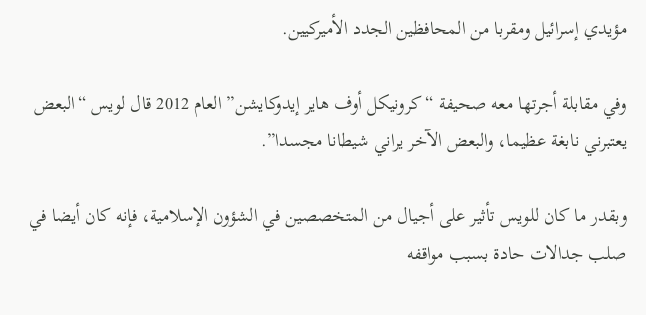مؤيدي إسرائيل ومقربا من المحافظين الجدد الأميركيين.

وفي مقابلة أجرتها معه صحيفة “كرونيكل أوف هاير إيدوكايشن” العام 2012 قال لويس “البعض يعتبرني نابغة عظيما، والبعض الآخر يراني شيطانا مجسدا”.

وبقدر ما كان للويس تأثير على أجيال من المتخصصين في الشؤون الإسلامية، فإنه كان أيضا في صلب جدالات حادة بسبب مواقفه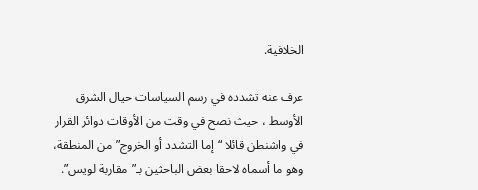الخلافية.

عرف عنه تشدده في رسم السياسات حيال الشرق الأوسط ، حيث نصح في وقت من الأوقات دوائر القرار في واشنطن قائلا “إما التشدد أو الخروج” من المنطقة، وهو ما أسماه لاحقا بعض الباحثين بـ”مقاربة لويس”.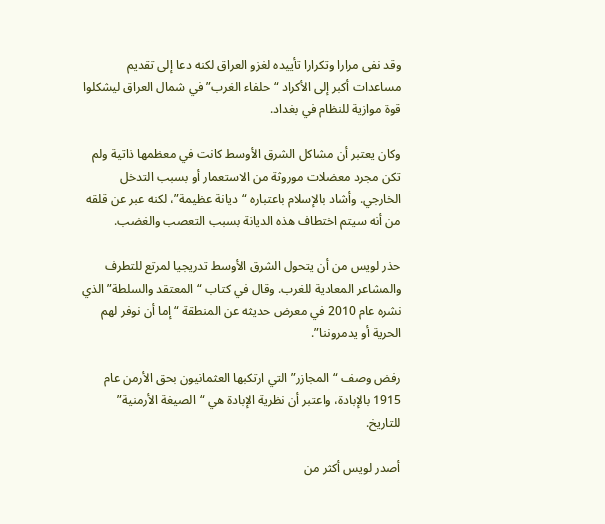وقد نفى مرارا وتكرارا تأييده لغزو العراق لكنه دعا إلى تقديم مساعدات أكبر إلى الأكراد “حلفاء الغرب” في شمال العراق ليشكلوا قوة موازية للنظام في بغداد.

وكان يعتبر أن مشاكل الشرق الأوسط كانت في معظمها ذاتية ولم تكن مجرد معضلات موروثة من الاستعمار أو بسبب التدخل الخارجي. وأشاد بالإسلام باعتباره “ديانة عظيمة”، لكنه عبر عن قلقه من أنه سيتم اختطاف هذه الديانة بسبب التعصب والغضب.

حذر لويس من أن يتحول الشرق الأوسط تدريجيا لمرتع للتطرف والمشاعر المعادية للغرب. وقال في كتاب “المعتقد والسلطة” الذي نشره عام 2010 في معرض حديثه عن المنطقة “إما أن نوفر لهم الحرية أو يدمروننا”.

رفض وصف “المجازر” التي ارتكبها العثمانيون بحق الأرمن عام 1915 بالإبادة، واعتبر أن نظرية الإبادة هي “الصيغة الأرمنية” للتاريخ.

أصدر لويس أكثر من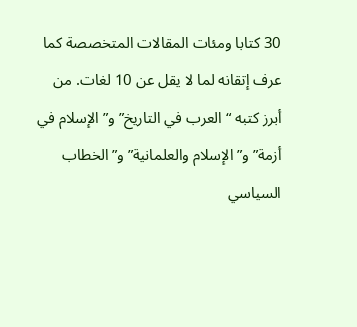30 كتابا ومئات المقالات المتخصصة كما عرف إتقانه لما لا يقل عن 10 لغات. من أبرز كتبه “العرب في التاريخ” و”الإسلام في أزمة” و”الإسلام والعلمانية” و”الخطاب السياسي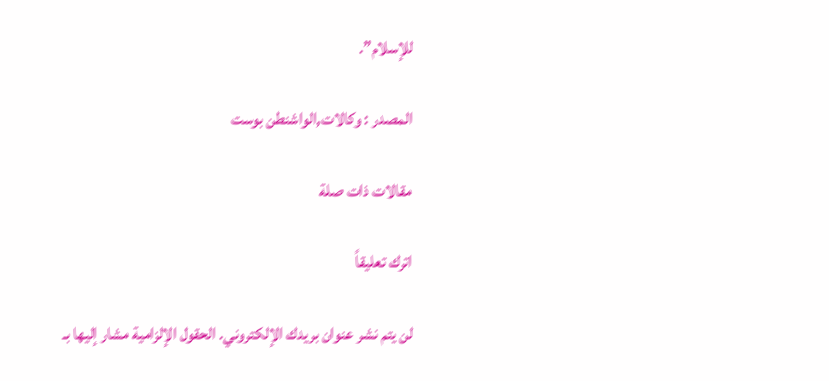للإسلام”.

المصدر : وكالات,الواشنطن بوست

مقالات ذات صلة

اترك تعليقاً

لن يتم نشر عنوان بريدك الإلكتروني. الحقول الإلزامية مشار إليها بـ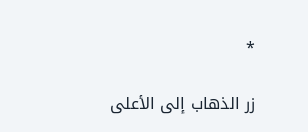*

زر الذهاب إلى الأعلى